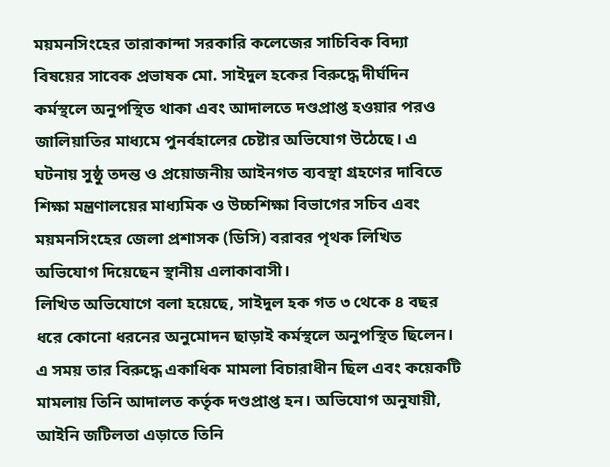ময়মনসিংহের তারাকান্দা সরকারি কলেজের সাচিবিক বিদ্যা বিষয়ের সাবেক প্রভাষক মো. সাইদুল হকের বিরুদ্ধে দীর্ঘদিন কর্মস্থলে অনুপস্থিত থাকা এবং আদালতে দণ্ডপ্রাপ্ত হওয়ার পরও জালিয়াতির মাধ্যমে পুনর্বহালের চেষ্টার অভিযোগ উঠেছে। এ ঘটনায় সুষ্ঠু তদন্ত ও প্রয়োজনীয় আইনগত ব্যবস্থা গ্রহণের দাবিতে শিক্ষা মন্ত্রণালয়ের মাধ্যমিক ও উচ্চশিক্ষা বিভাগের সচিব এবং ময়মনসিংহের জেলা প্রশাসক (ডিসি) বরাবর পৃথক লিখিত অভিযোগ দিয়েছেন স্থানীয় এলাকাবাসী।
লিখিত অভিযোগে বলা হয়েছে, সাইদুল হক গত ৩ থেকে ৪ বছর ধরে কোনো ধরনের অনুমোদন ছাড়াই কর্মস্থলে অনুপস্থিত ছিলেন। এ সময় তার বিরুদ্ধে একাধিক মামলা বিচারাধীন ছিল এবং কয়েকটি মামলায় তিনি আদালত কর্তৃক দণ্ডপ্রাপ্ত হন। অভিযোগ অনুযায়ী, আইনি জটিলতা এড়াতে তিনি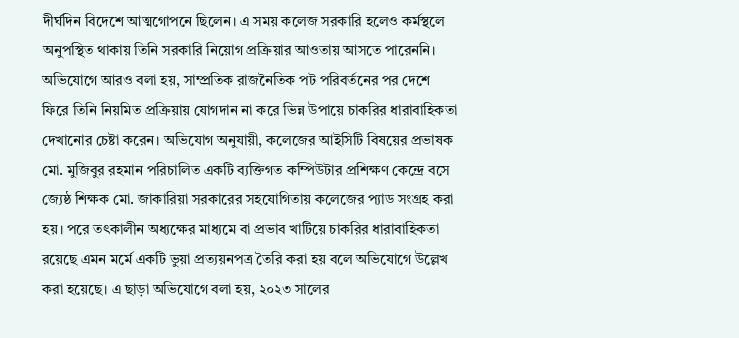দীর্ঘদিন বিদেশে আত্মগোপনে ছিলেন। এ সময় কলেজ সরকারি হলেও কর্মস্থলে অনুপস্থিত থাকায় তিনি সরকারি নিয়োগ প্রক্রিয়ার আওতায় আসতে পারেননি। অভিযোগে আরও বলা হয়, সাম্প্রতিক রাজনৈতিক পট পরিবর্তনের পর দেশে ফিরে তিনি নিয়মিত প্রক্রিয়ায় যোগদান না করে ভিন্ন উপায়ে চাকরির ধারাবাহিকতা দেখানোর চেষ্টা করেন। অভিযোগ অনুযায়ী, কলেজের আইসিটি বিষয়ের প্রভাষক মো. মুজিবুর রহমান পরিচালিত একটি ব্যক্তিগত কম্পিউটার প্রশিক্ষণ কেন্দ্রে বসে জ্যেষ্ঠ শিক্ষক মো. জাকারিয়া সরকারের সহযোগিতায় কলেজের প্যাড সংগ্রহ করা হয়। পরে তৎকালীন অধ্যক্ষের মাধ্যমে বা প্রভাব খাটিয়ে চাকরির ধারাবাহিকতা রয়েছে এমন মর্মে একটি ভুয়া প্রত্যয়নপত্র তৈরি করা হয় বলে অভিযোগে উল্লেখ করা হয়েছে। এ ছাড়া অভিযোগে বলা হয়, ২০২৩ সালের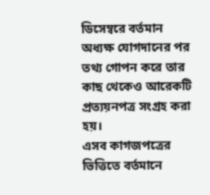ডিসেম্বরে বর্তমান অধ্যক্ষ যোগদানের পর তথ্য গোপন করে তার কাছ থেকেও আরেকটি প্রত্যয়নপত্র সংগ্রহ করা হয়।
এসব কাগজপত্রের ভিত্তিতে বর্তমানে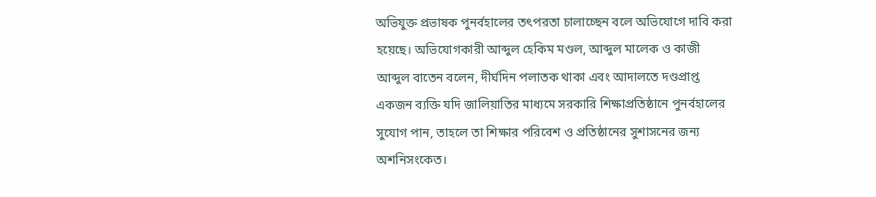অভিযুক্ত প্রভাষক পুনর্বহালের তৎপরতা চালাচ্ছেন বলে অভিযোগে দাবি করা হয়েছে। অভিযোগকারী আব্দুল হেকিম মণ্ডল, আব্দুল মালেক ও কাজী আব্দুল বাতেন বলেন, দীর্ঘদিন পলাতক থাকা এবং আদালতে দণ্ডপ্রাপ্ত একজন ব্যক্তি যদি জালিয়াতির মাধ্যমে সরকারি শিক্ষাপ্রতিষ্ঠানে পুনর্বহালের সুযোগ পান, তাহলে তা শিক্ষার পরিবেশ ও প্রতিষ্ঠানের সুশাসনের জন্য অশনিসংকেত।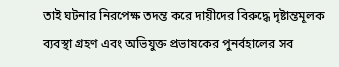তাই ঘটনার নিরপেক্ষ তদন্ত করে দায়ীদের বিরুদ্ধে দৃষ্টান্তমূলক ব্যবস্থা গ্রহণ এবং অভিযুক্ত প্রভাষকের পুনর্বহালের সব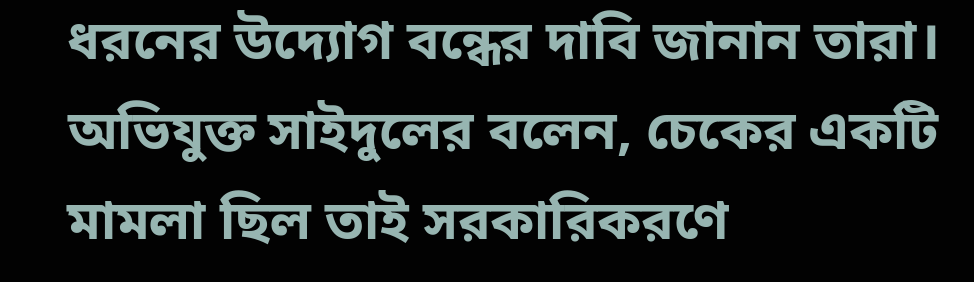ধরনের উদ্যোগ বন্ধের দাবি জানান তারা। অভিযুক্ত সাইদুলের বলেন, চেকের একটি মামলা ছিল তাই সরকারিকরণে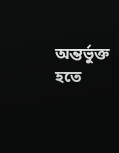অন্তর্ভুক্ত হতে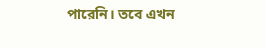পারেনি। তবে এখন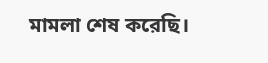মামলা শেষ করেছি।